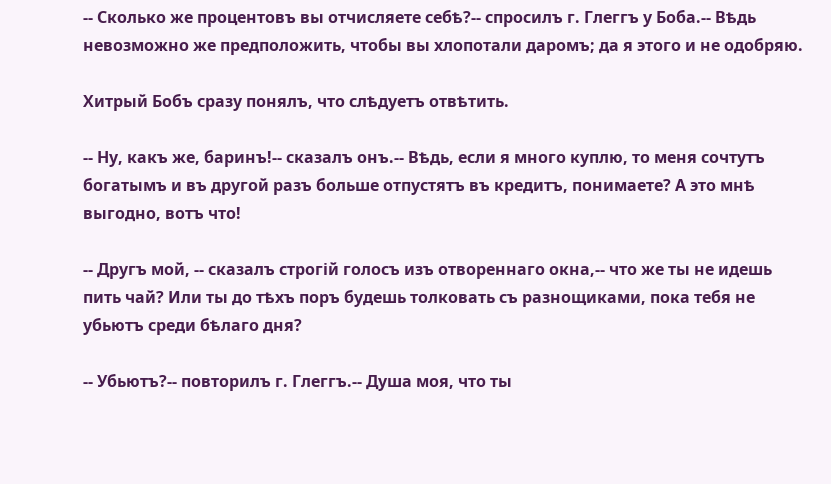-- Сколько же процентовъ вы отчисляете себѣ?-- спросилъ г. Глеггъ у Боба.-- Вѣдь невозможно же предположить, чтобы вы хлопотали даромъ; да я этого и не одобряю.

Хитрый Бобъ сразу понялъ, что слѣдуетъ отвѣтить.

-- Ну, какъ же, баринъ!-- сказалъ онъ.-- Вѣдь, если я много куплю, то меня сочтутъ богатымъ и въ другой разъ больше отпустятъ въ кредитъ, понимаете? А это мнѣ выгодно, вотъ что!

-- Другъ мой, -- сказалъ строгій голосъ изъ отвореннаго окна,-- что же ты не идешь пить чай? Или ты до тѣхъ поръ будешь толковать съ разнощиками, пока тебя не убьютъ среди бѣлаго дня?

-- Убьютъ?-- повторилъ г. Глеггъ.-- Душа моя, что ты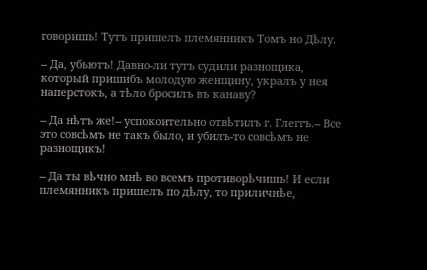говоришь! Тутъ пришелъ племянникъ Томъ но Дѣлу.

-- Да, убьютъ! Давно-ли тутъ судили разнощика, который пришибъ молодую женщину, укралъ у нея наперстокъ, а тѣло бросилъ въ канаву?

-- Да нѣтъ же!-- успокоительно отвѣтилъ г. Глеггъ.-- Все это совсѣмъ не такъ было, и убилъ-то совсѣмъ не разнощикъ!

-- Да ты вѣчно мнѣ во всемъ противорѣчишь! И если племянникъ пришелъ по дѣлу, то приличнѣе,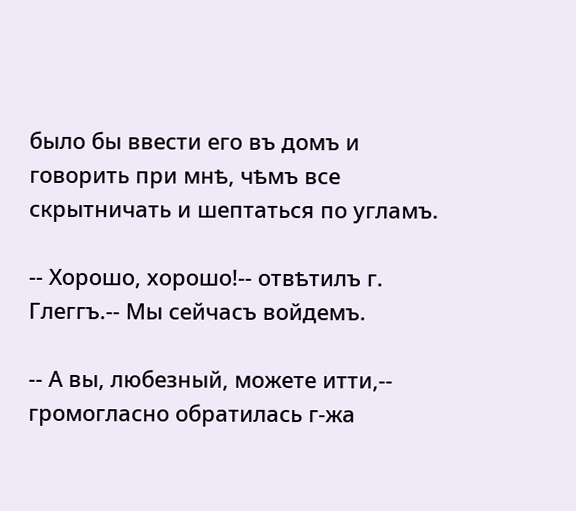было бы ввести его въ домъ и говорить при мнѣ, чѣмъ все скрытничать и шептаться по угламъ.

-- Хорошо, хорошо!-- отвѣтилъ г. Глеггъ.-- Мы сейчасъ войдемъ.

-- А вы, любезный, можете итти,-- громогласно обратилась г-жа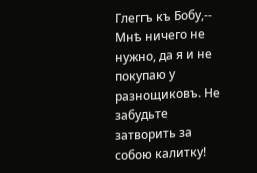Глеггъ къ Бобу,-- Мнѣ ничего не нужно, да я и не покупаю у разнощиковъ. Не забудьте затворить за собою калитку!